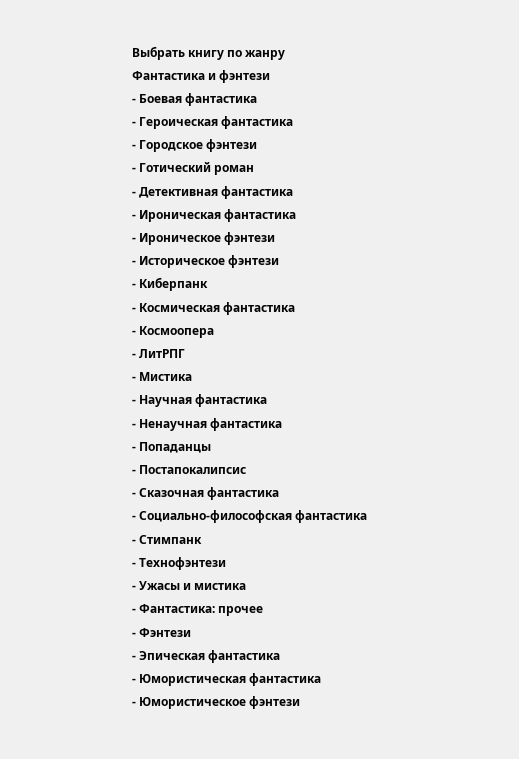Выбрать книгу по жанру
Фантастика и фэнтези
- Боевая фантастика
- Героическая фантастика
- Городское фэнтези
- Готический роман
- Детективная фантастика
- Ироническая фантастика
- Ироническое фэнтези
- Историческое фэнтези
- Киберпанк
- Космическая фантастика
- Космоопера
- ЛитРПГ
- Мистика
- Научная фантастика
- Ненаучная фантастика
- Попаданцы
- Постапокалипсис
- Сказочная фантастика
- Социально-философская фантастика
- Стимпанк
- Технофэнтези
- Ужасы и мистика
- Фантастика: прочее
- Фэнтези
- Эпическая фантастика
- Юмористическая фантастика
- Юмористическое фэнтези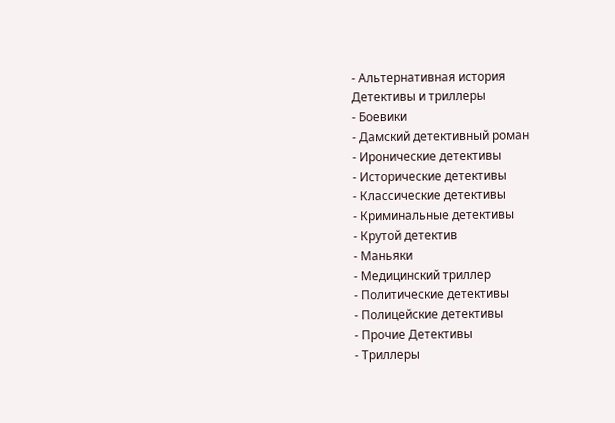- Альтернативная история
Детективы и триллеры
- Боевики
- Дамский детективный роман
- Иронические детективы
- Исторические детективы
- Классические детективы
- Криминальные детективы
- Крутой детектив
- Маньяки
- Медицинский триллер
- Политические детективы
- Полицейские детективы
- Прочие Детективы
- Триллеры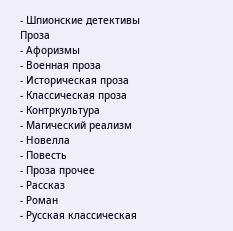- Шпионские детективы
Проза
- Афоризмы
- Военная проза
- Историческая проза
- Классическая проза
- Контркультура
- Магический реализм
- Новелла
- Повесть
- Проза прочее
- Рассказ
- Роман
- Русская классическая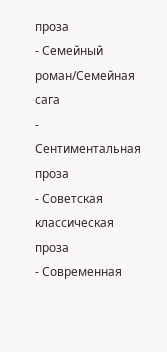проза
- Семейный роман/Семейная сага
- Сентиментальная проза
- Советская классическая проза
- Современная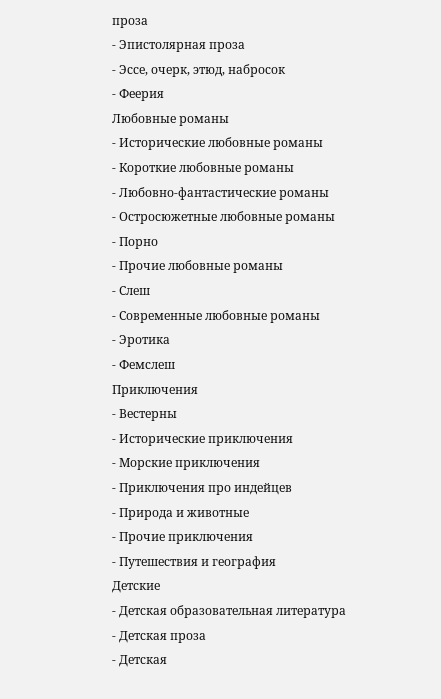проза
- Эпистолярная проза
- Эссе, очерк, этюд, набросок
- Феерия
Любовные романы
- Исторические любовные романы
- Короткие любовные романы
- Любовно-фантастические романы
- Остросюжетные любовные романы
- Порно
- Прочие любовные романы
- Слеш
- Современные любовные романы
- Эротика
- Фемслеш
Приключения
- Вестерны
- Исторические приключения
- Морские приключения
- Приключения про индейцев
- Природа и животные
- Прочие приключения
- Путешествия и география
Детские
- Детская образовательная литература
- Детская проза
- Детская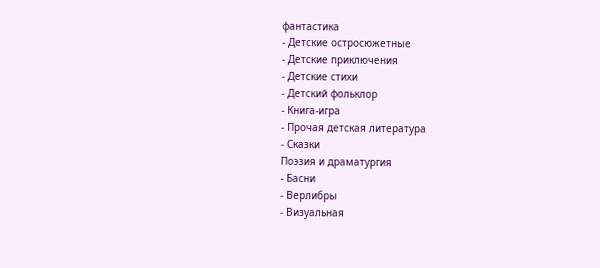фантастика
- Детские остросюжетные
- Детские приключения
- Детские стихи
- Детский фольклор
- Книга-игра
- Прочая детская литература
- Сказки
Поэзия и драматургия
- Басни
- Верлибры
- Визуальная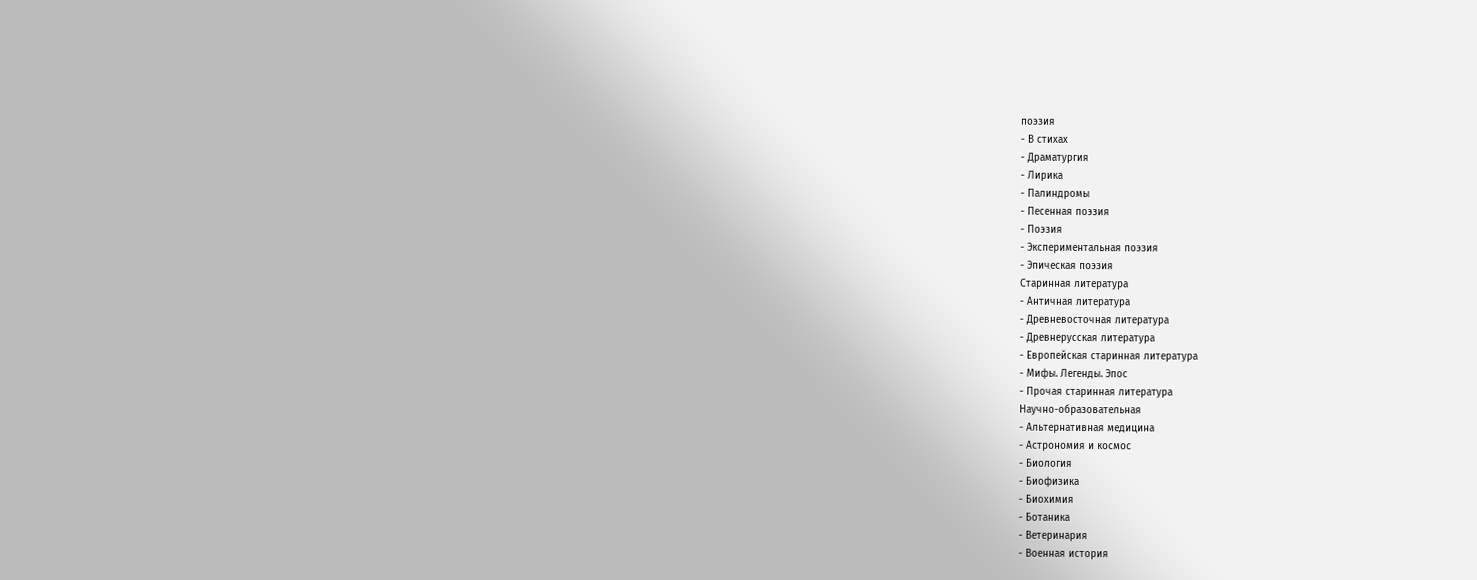поэзия
- В стихах
- Драматургия
- Лирика
- Палиндромы
- Песенная поэзия
- Поэзия
- Экспериментальная поэзия
- Эпическая поэзия
Старинная литература
- Античная литература
- Древневосточная литература
- Древнерусская литература
- Европейская старинная литература
- Мифы. Легенды. Эпос
- Прочая старинная литература
Научно-образовательная
- Альтернативная медицина
- Астрономия и космос
- Биология
- Биофизика
- Биохимия
- Ботаника
- Ветеринария
- Военная история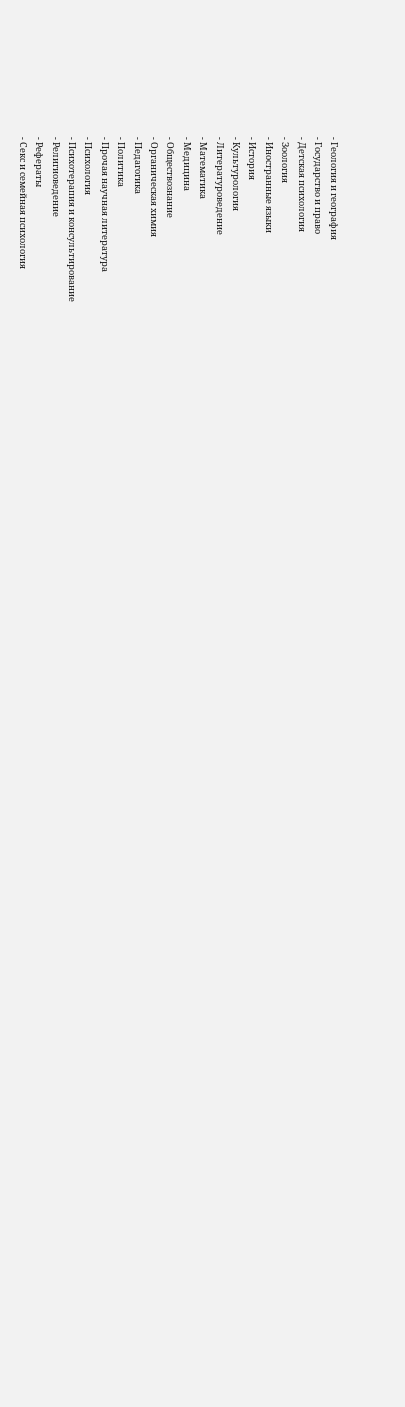- Геология и география
- Государство и право
- Детская психология
- Зоология
- Иностранные языки
- История
- Культурология
- Литературоведение
- Математика
- Медицина
- Обществознание
- Органическая химия
- Педагогика
- Политика
- Прочая научная литература
- Психология
- Психотерапия и консультирование
- Религиоведение
- Рефераты
- Секс и семейная психология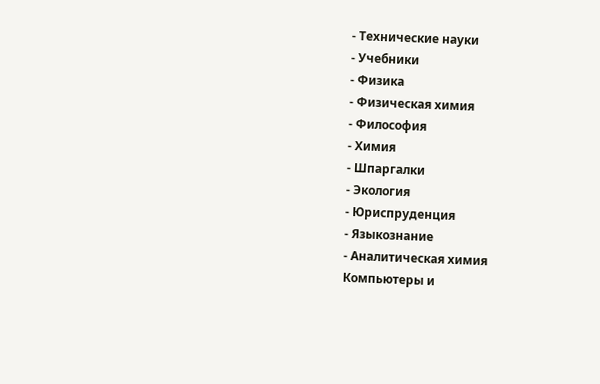- Технические науки
- Учебники
- Физика
- Физическая химия
- Философия
- Химия
- Шпаргалки
- Экология
- Юриспруденция
- Языкознание
- Аналитическая химия
Компьютеры и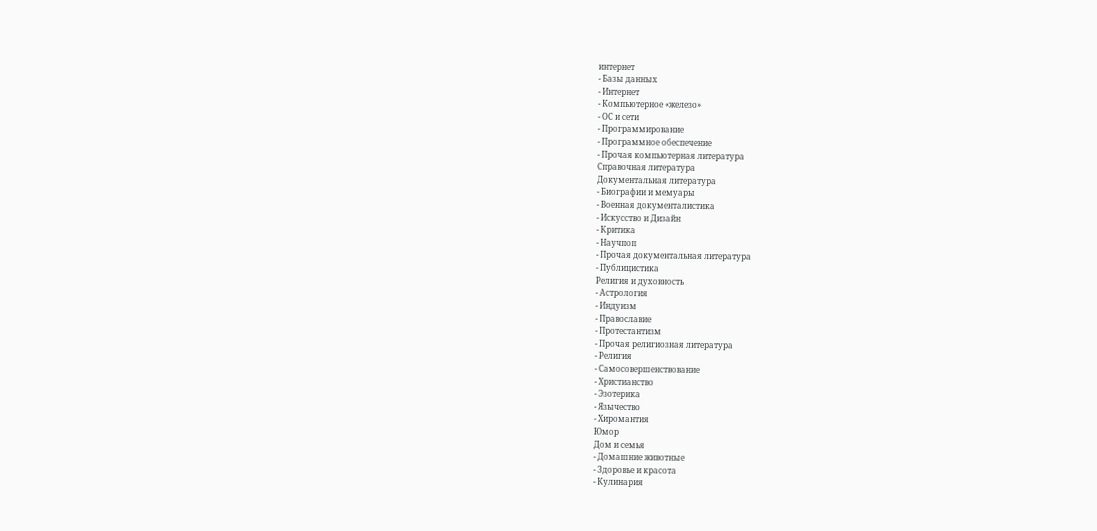интернет
- Базы данных
- Интернет
- Компьютерное «железо»
- ОС и сети
- Программирование
- Программное обеспечение
- Прочая компьютерная литература
Справочная литература
Документальная литература
- Биографии и мемуары
- Военная документалистика
- Искусство и Дизайн
- Критика
- Научпоп
- Прочая документальная литература
- Публицистика
Религия и духовность
- Астрология
- Индуизм
- Православие
- Протестантизм
- Прочая религиозная литература
- Религия
- Самосовершенствование
- Христианство
- Эзотерика
- Язычество
- Хиромантия
Юмор
Дом и семья
- Домашние животные
- Здоровье и красота
- Кулинария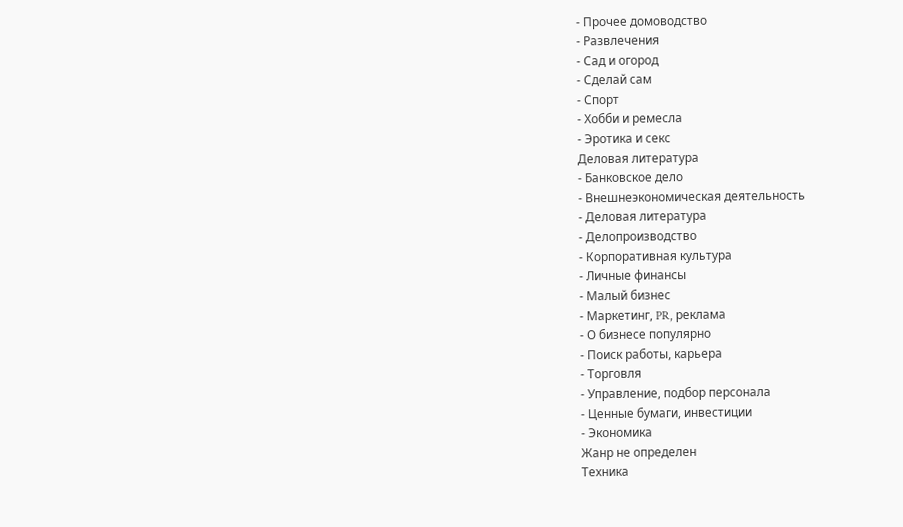- Прочее домоводство
- Развлечения
- Сад и огород
- Сделай сам
- Спорт
- Хобби и ремесла
- Эротика и секс
Деловая литература
- Банковское дело
- Внешнеэкономическая деятельность
- Деловая литература
- Делопроизводство
- Корпоративная культура
- Личные финансы
- Малый бизнес
- Маркетинг, PR, реклама
- О бизнесе популярно
- Поиск работы, карьера
- Торговля
- Управление, подбор персонала
- Ценные бумаги, инвестиции
- Экономика
Жанр не определен
Техника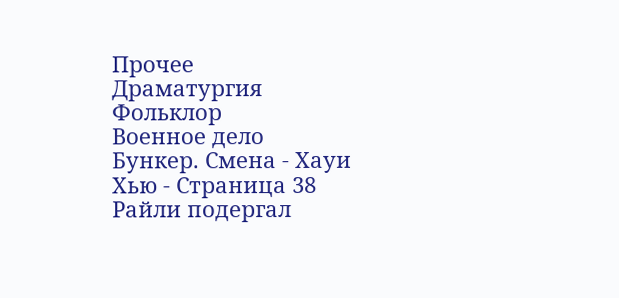Прочее
Драматургия
Фольклор
Военное дело
Бункер. Смена - Хауи Хью - Страница 38
Райли подергал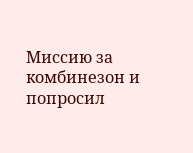Миссию за комбинезон и попросил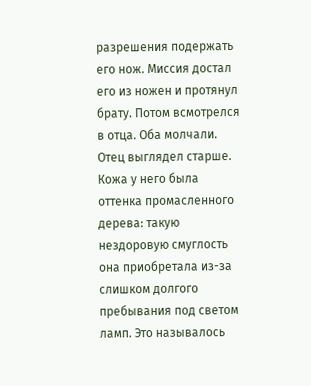разрешения подержать его нож. Миссия достал его из ножен и протянул брату. Потом всмотрелся в отца. Оба молчали. Отец выглядел старше. Кожа у него была оттенка промасленного дерева: такую нездоровую смуглость она приобретала из-за слишком долгого пребывания под светом ламп. Это называлось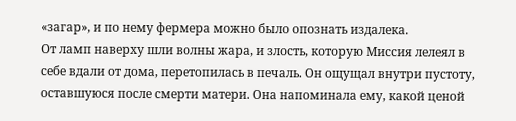«загар», и по нему фермера можно было опознать издалека.
От ламп наверху шли волны жара, и злость, которую Миссия лелеял в себе вдали от дома, перетопилась в печаль. Он ощущал внутри пустоту, оставшуюся после смерти матери. Она напоминала ему, какой ценой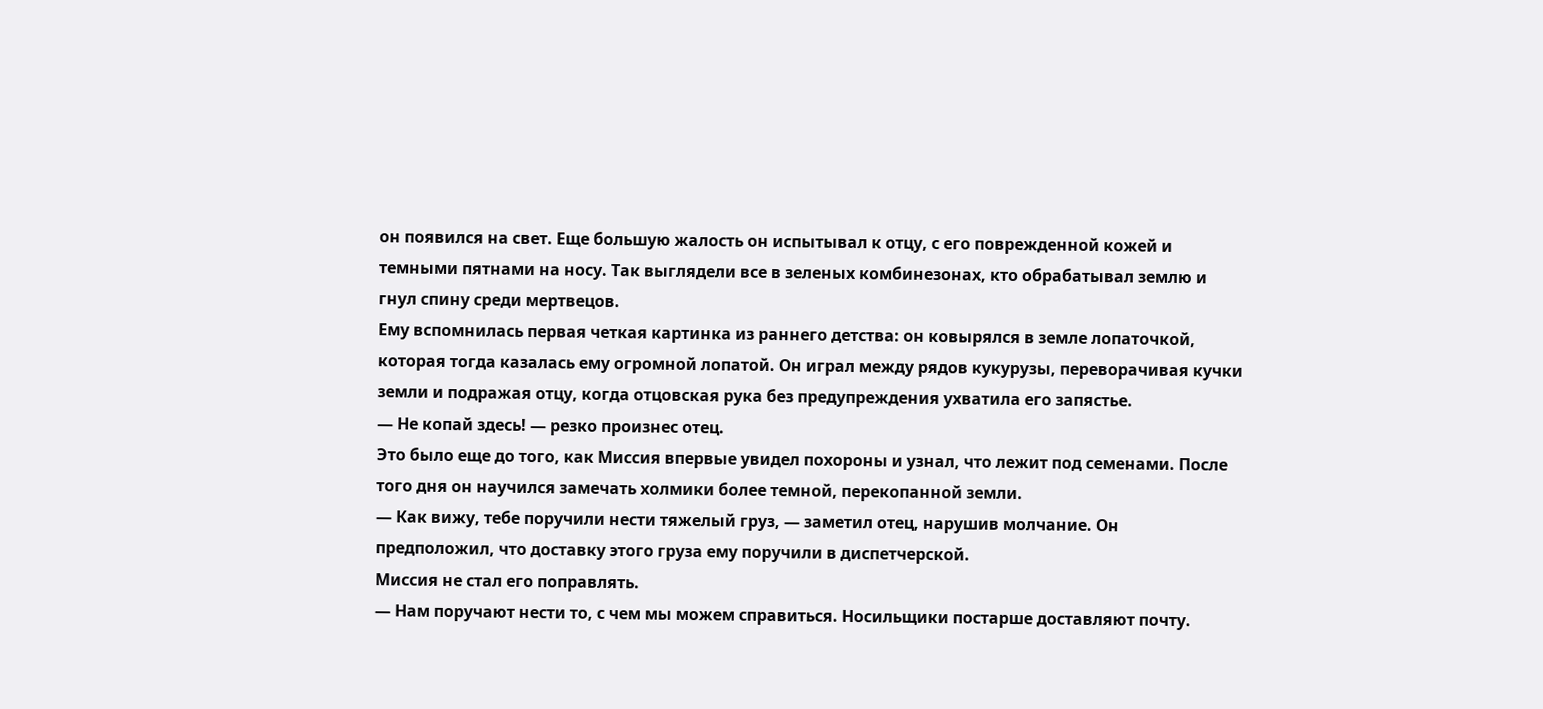он появился на свет. Еще большую жалость он испытывал к отцу, с его поврежденной кожей и темными пятнами на носу. Так выглядели все в зеленых комбинезонах, кто обрабатывал землю и гнул спину среди мертвецов.
Ему вспомнилась первая четкая картинка из раннего детства: он ковырялся в земле лопаточкой, которая тогда казалась ему огромной лопатой. Он играл между рядов кукурузы, переворачивая кучки земли и подражая отцу, когда отцовская рука без предупреждения ухватила его запястье.
— Не копай здесь! — резко произнес отец.
Это было еще до того, как Миссия впервые увидел похороны и узнал, что лежит под семенами. После того дня он научился замечать холмики более темной, перекопанной земли.
— Как вижу, тебе поручили нести тяжелый груз, — заметил отец, нарушив молчание. Он предположил, что доставку этого груза ему поручили в диспетчерской.
Миссия не стал его поправлять.
— Нам поручают нести то, с чем мы можем справиться. Носильщики постарше доставляют почту.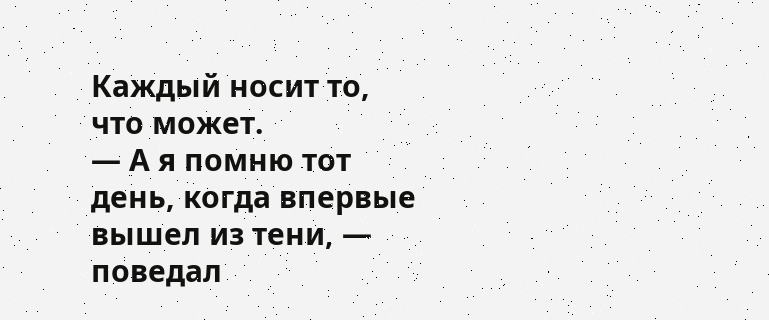Каждый носит то, что может.
— А я помню тот день, когда впервые вышел из тени, — поведал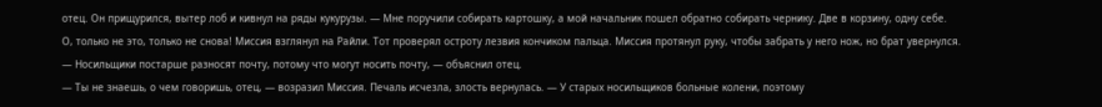отец. Он прищурился, вытер лоб и кивнул на ряды кукурузы. — Мне поручили собирать картошку, а мой начальник пошел обратно собирать чернику. Две в корзину, одну себе.
О, только не это, только не снова! Миссия взглянул на Райли. Тот проверял остроту лезвия кончиком пальца. Миссия протянул руку, чтобы забрать у него нож, но брат увернулся.
— Носильщики постарше разносят почту, потому что могут носить почту, — объяснил отец.
— Ты не знаешь, о чем говоришь, отец, — возразил Миссия. Печаль исчезла, злость вернулась. — У старых носильщиков больные колени, поэтому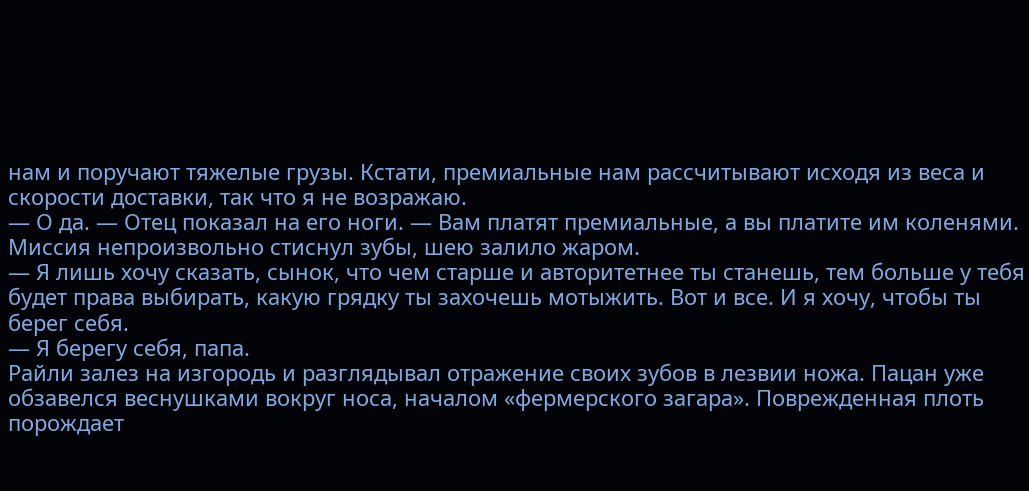нам и поручают тяжелые грузы. Кстати, премиальные нам рассчитывают исходя из веса и скорости доставки, так что я не возражаю.
— О да. — Отец показал на его ноги. — Вам платят премиальные, а вы платите им коленями.
Миссия непроизвольно стиснул зубы, шею залило жаром.
— Я лишь хочу сказать, сынок, что чем старше и авторитетнее ты станешь, тем больше у тебя будет права выбирать, какую грядку ты захочешь мотыжить. Вот и все. И я хочу, чтобы ты берег себя.
— Я берегу себя, папа.
Райли залез на изгородь и разглядывал отражение своих зубов в лезвии ножа. Пацан уже обзавелся веснушками вокруг носа, началом «фермерского загара». Поврежденная плоть порождает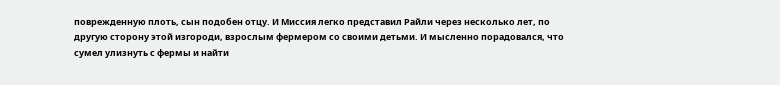поврежденную плоть, сын подобен отцу. И Миссия легко представил Райли через несколько лет, по другую сторону этой изгороди, взрослым фермером со своими детьми. И мысленно порадовался, что сумел улизнуть с фермы и найти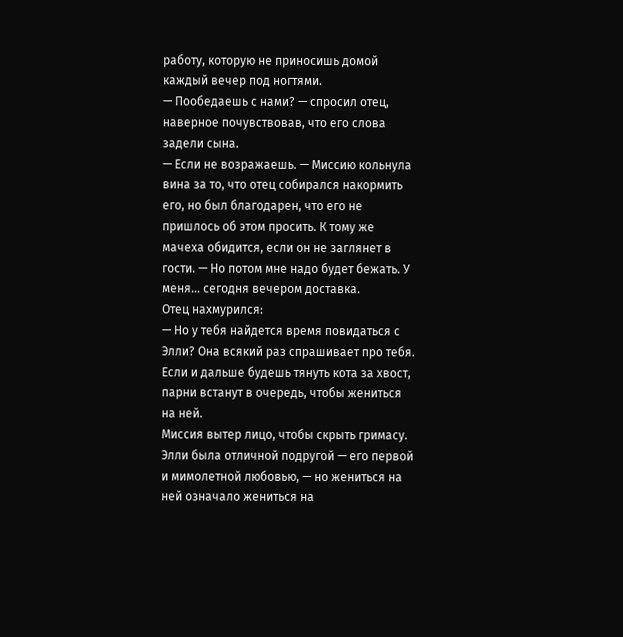работу, которую не приносишь домой каждый вечер под ногтями.
— Пообедаешь с нами? — спросил отец, наверное почувствовав, что его слова задели сына.
— Если не возражаешь. — Миссию кольнула вина за то, что отец собирался накормить его, но был благодарен, что его не пришлось об этом просить. К тому же мачеха обидится, если он не заглянет в гости. — Но потом мне надо будет бежать. У меня… сегодня вечером доставка.
Отец нахмурился:
— Но у тебя найдется время повидаться с Элли? Она всякий раз спрашивает про тебя. Если и дальше будешь тянуть кота за хвост, парни встанут в очередь, чтобы жениться на ней.
Миссия вытер лицо, чтобы скрыть гримасу. Элли была отличной подругой — его первой и мимолетной любовью, — но жениться на ней означало жениться на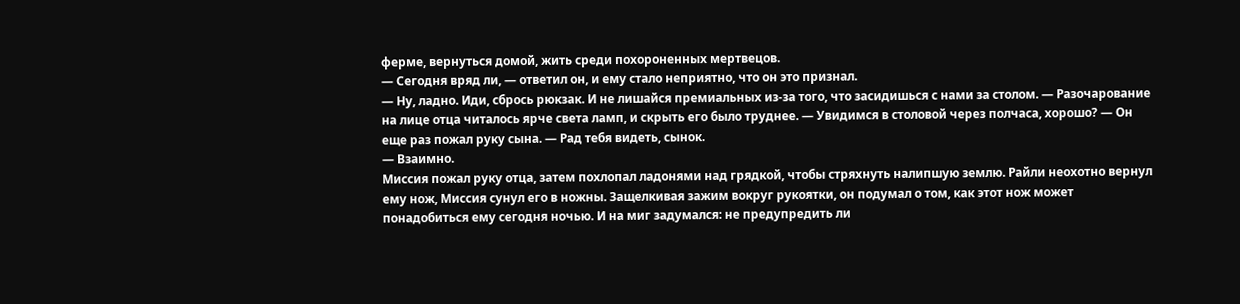ферме, вернуться домой, жить среди похороненных мертвецов.
— Сегодня вряд ли, — ответил он, и ему стало неприятно, что он это признал.
— Ну, ладно. Иди, сбрось рюкзак. И не лишайся премиальных из-за того, что засидишься с нами за столом. — Разочарование на лице отца читалось ярче света ламп, и скрыть его было труднее. — Увидимся в столовой через полчаса, хорошо? — Он еще раз пожал руку сына. — Рад тебя видеть, сынок.
— Взаимно.
Миссия пожал руку отца, затем похлопал ладонями над грядкой, чтобы стряхнуть налипшую землю. Райли неохотно вернул ему нож, Миссия сунул его в ножны. Защелкивая зажим вокруг рукоятки, он подумал о том, как этот нож может понадобиться ему сегодня ночью. И на миг задумался: не предупредить ли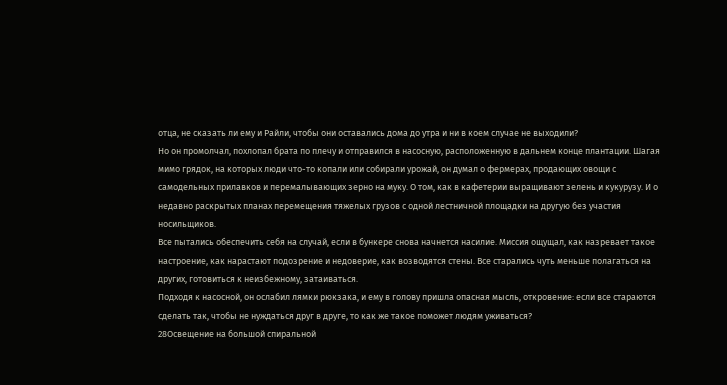отца, не сказать ли ему и Райли, чтобы они оставались дома до утра и ни в коем случае не выходили?
Но он промолчал, похлопал брата по плечу и отправился в насосную, расположенную в дальнем конце плантации. Шагая мимо грядок, на которых люди что-то копали или собирали урожай, он думал о фермерах, продающих овощи с самодельных прилавков и перемалывающих зерно на муку. О том, как в кафетерии выращивают зелень и кукурузу. И о недавно раскрытых планах перемещения тяжелых грузов с одной лестничной площадки на другую без участия носильщиков.
Все пытались обеспечить себя на случай, если в бункере снова начнется насилие. Миссия ощущал, как назревает такое настроение, как нарастают подозрение и недоверие, как возводятся стены. Все старались чуть меньше полагаться на других, готовиться к неизбежному, затаиваться.
Подходя к насосной, он ослабил лямки рюкзака, и ему в голову пришла опасная мысль, откровение: если все стараются сделать так, чтобы не нуждаться друг в друге, то как же такое поможет людям уживаться?
28Освещение на большой спиральной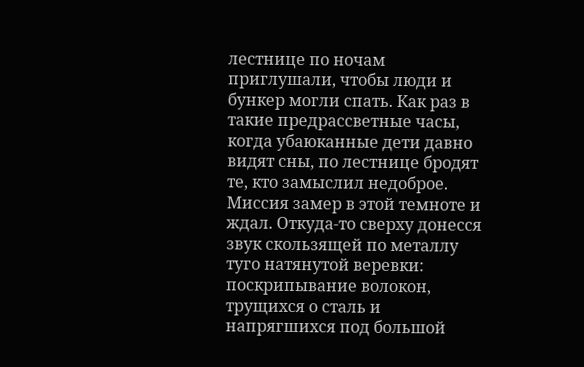лестнице по ночам приглушали, чтобы люди и бункер могли спать. Как раз в такие предрассветные часы, когда убаюканные дети давно видят сны, по лестнице бродят те, кто замыслил недоброе. Миссия замер в этой темноте и ждал. Откуда-то сверху донесся звук скользящей по металлу туго натянутой веревки: поскрипывание волокон, трущихся о сталь и напрягшихся под большой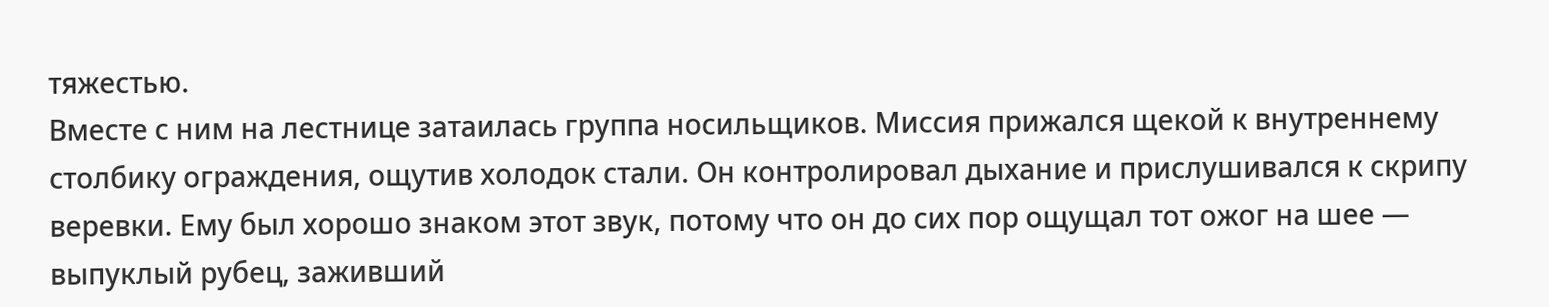тяжестью.
Вместе с ним на лестнице затаилась группа носильщиков. Миссия прижался щекой к внутреннему столбику ограждения, ощутив холодок стали. Он контролировал дыхание и прислушивался к скрипу веревки. Ему был хорошо знаком этот звук, потому что он до сих пор ощущал тот ожог на шее — выпуклый рубец, заживший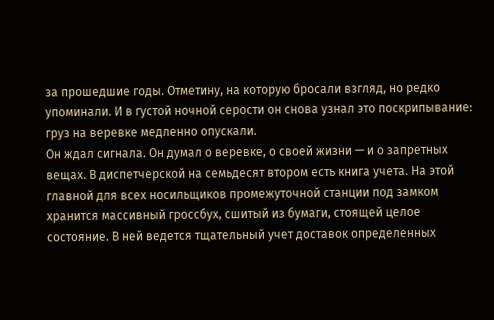за прошедшие годы. Отметину, на которую бросали взгляд, но редко упоминали. И в густой ночной серости он снова узнал это поскрипывание: груз на веревке медленно опускали.
Он ждал сигнала. Он думал о веревке, о своей жизни — и о запретных вещах. В диспетчерской на семьдесят втором есть книга учета. На этой главной для всех носильщиков промежуточной станции под замком хранится массивный гроссбух, сшитый из бумаги, стоящей целое состояние. В ней ведется тщательный учет доставок определенных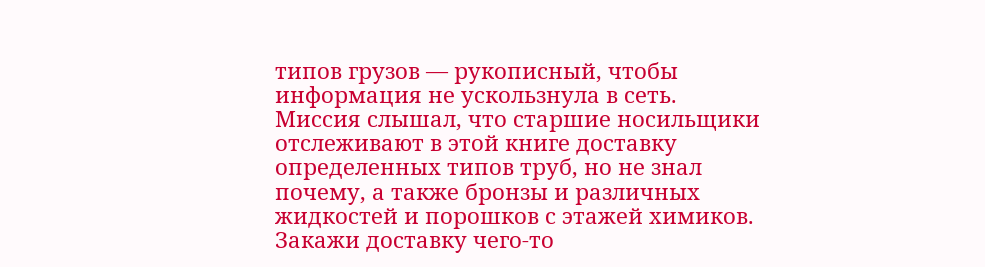типов грузов — рукописный, чтобы информация не ускользнула в сеть.
Миссия слышал, что старшие носильщики отслеживают в этой книге доставку определенных типов труб, но не знал почему, а также бронзы и различных жидкостей и порошков с этажей химиков. Закажи доставку чего-то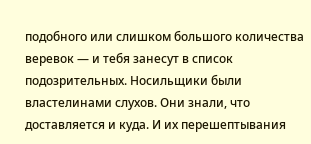подобного или слишком большого количества веревок — и тебя занесут в список подозрительных. Носильщики были властелинами слухов. Они знали, что доставляется и куда. И их перешептывания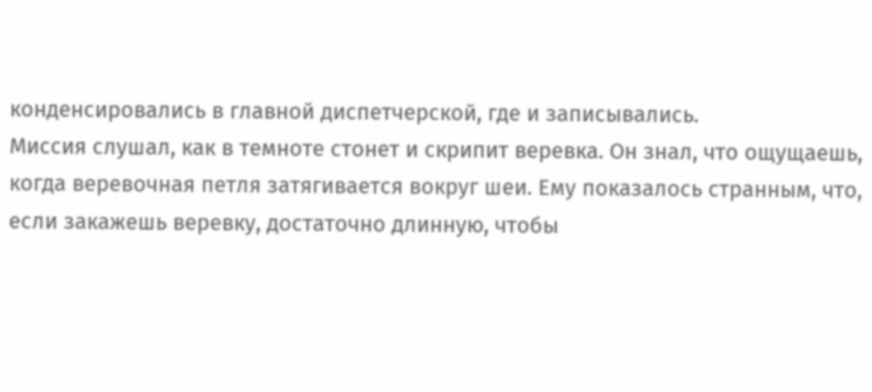конденсировались в главной диспетчерской, где и записывались.
Миссия слушал, как в темноте стонет и скрипит веревка. Он знал, что ощущаешь, когда веревочная петля затягивается вокруг шеи. Ему показалось странным, что, если закажешь веревку, достаточно длинную, чтобы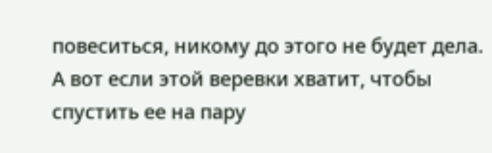повеситься, никому до этого не будет дела. А вот если этой веревки хватит, чтобы спустить ее на пару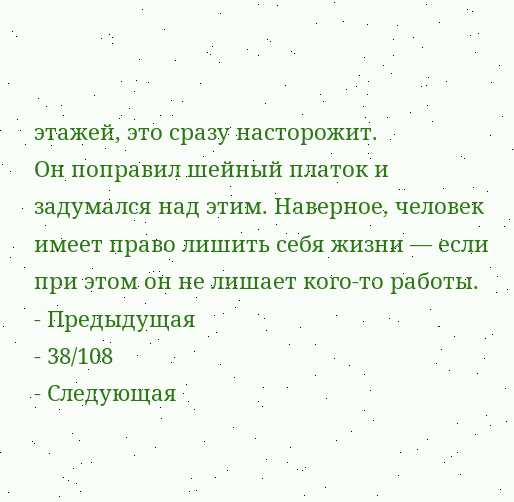этажей, это сразу насторожит.
Он поправил шейный платок и задумался над этим. Наверное, человек имеет право лишить себя жизни — если при этом он не лишает кого-то работы.
- Предыдущая
- 38/108
- Следующая